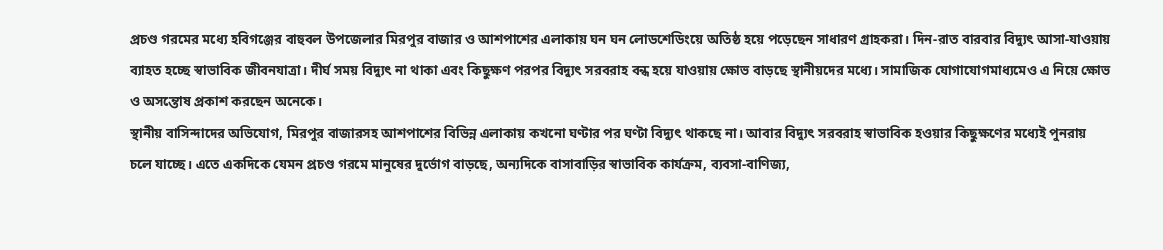প্রচণ্ড গরমের মধ্যে হবিগঞ্জের বাহুবল উপজেলার মিরপুর বাজার ও আশপাশের এলাকায় ঘন ঘন লোডশেডিংয়ে অতিষ্ঠ হয়ে পড়েছেন সাধারণ গ্রাহকরা। দিন-রাত বারবার বিদ্যুৎ আসা-যাওয়ায় ব্যাহত হচ্ছে স্বাভাবিক জীবনযাত্রা। দীর্ঘ সময় বিদ্যুৎ না থাকা এবং কিছুক্ষণ পরপর বিদ্যুৎ সরবরাহ বন্ধ হয়ে যাওয়ায় ক্ষোভ বাড়ছে স্থানীয়দের মধ্যে। সামাজিক যোগাযোগমাধ্যমেও এ নিয়ে ক্ষোভ ও অসন্তোষ প্রকাশ করছেন অনেকে।
স্থানীয় বাসিন্দাদের অভিযোগ, মিরপুর বাজারসহ আশপাশের বিভিন্ন এলাকায় কখনো ঘণ্টার পর ঘণ্টা বিদ্যুৎ থাকছে না। আবার বিদ্যুৎ সরবরাহ স্বাভাবিক হওয়ার কিছুক্ষণের মধ্যেই পুনরায় চলে যাচ্ছে। এতে একদিকে যেমন প্রচণ্ড গরমে মানুষের দুর্ভোগ বাড়ছে, অন্যদিকে বাসাবাড়ির স্বাভাবিক কার্যক্রম, ব্যবসা-বাণিজ্য,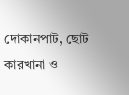দোকানপাট, ছোট কারখানা ও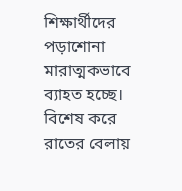শিক্ষার্থীদের পড়াশোনা মারাত্মকভাবে ব্যাহত হচ্ছে।
বিশেষ করে রাতের বেলায়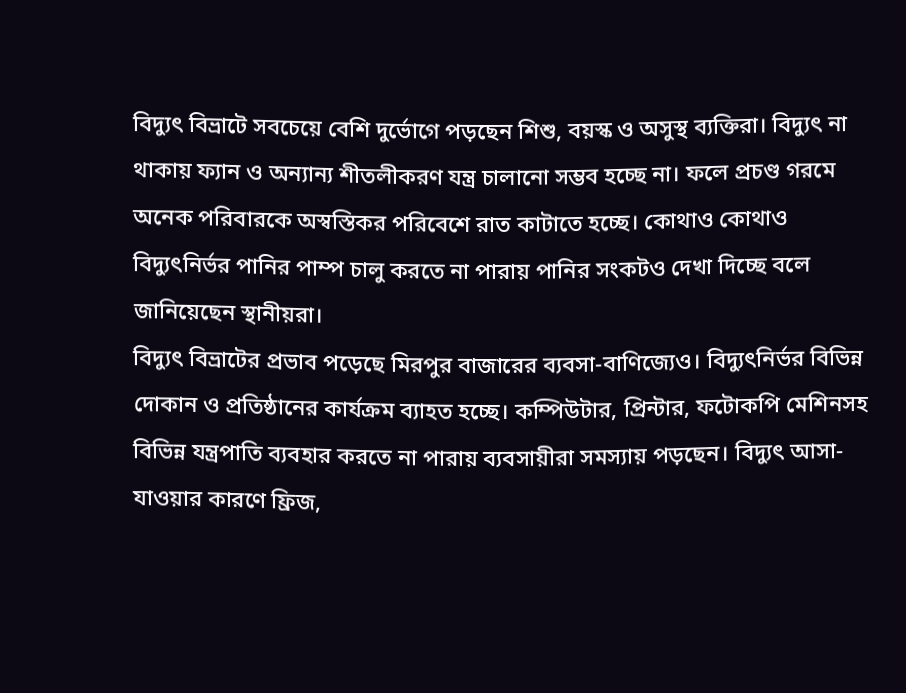বিদ্যুৎ বিভ্রাটে সবচেয়ে বেশি দুর্ভোগে পড়ছেন শিশু, বয়স্ক ও অসুস্থ ব্যক্তিরা। বিদ্যুৎ না থাকায় ফ্যান ও অন্যান্য শীতলীকরণ যন্ত্র চালানো সম্ভব হচ্ছে না। ফলে প্রচণ্ড গরমে অনেক পরিবারকে অস্বস্তিকর পরিবেশে রাত কাটাতে হচ্ছে। কোথাও কোথাও বিদ্যুৎনির্ভর পানির পাম্প চালু করতে না পারায় পানির সংকটও দেখা দিচ্ছে বলে জানিয়েছেন স্থানীয়রা।
বিদ্যুৎ বিভ্রাটের প্রভাব পড়েছে মিরপুর বাজারের ব্যবসা-বাণিজ্যেও। বিদ্যুৎনির্ভর বিভিন্ন দোকান ও প্রতিষ্ঠানের কার্যক্রম ব্যাহত হচ্ছে। কম্পিউটার, প্রিন্টার, ফটোকপি মেশিনসহ বিভিন্ন যন্ত্রপাতি ব্যবহার করতে না পারায় ব্যবসায়ীরা সমস্যায় পড়ছেন। বিদ্যুৎ আসা-যাওয়ার কারণে ফ্রিজ,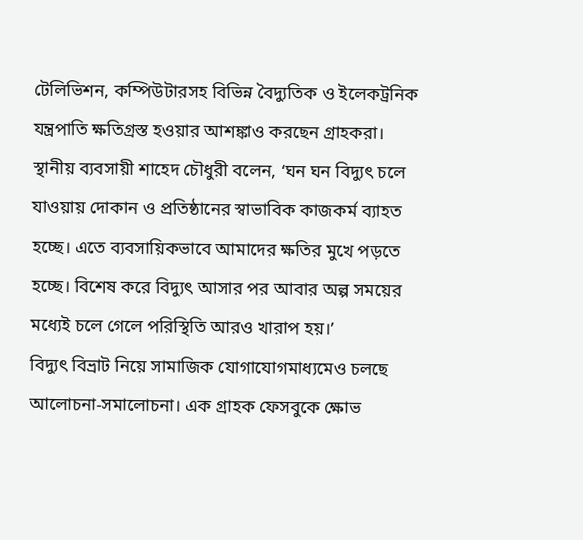টেলিভিশন, কম্পিউটারসহ বিভিন্ন বৈদ্যুতিক ও ইলেকট্রনিক যন্ত্রপাতি ক্ষতিগ্রস্ত হওয়ার আশঙ্কাও করছেন গ্রাহকরা।
স্থানীয় ব্যবসায়ী শাহেদ চৌধুরী বলেন, ‘ঘন ঘন বিদ্যুৎ চলে যাওয়ায় দোকান ও প্রতিষ্ঠানের স্বাভাবিক কাজকর্ম ব্যাহত হচ্ছে। এতে ব্যবসায়িকভাবে আমাদের ক্ষতির মুখে পড়তে হচ্ছে। বিশেষ করে বিদ্যুৎ আসার পর আবার অল্প সময়ের মধ্যেই চলে গেলে পরিস্থিতি আরও খারাপ হয়।’
বিদ্যুৎ বিভ্রাট নিয়ে সামাজিক যোগাযোগমাধ্যমেও চলছে আলোচনা-সমালোচনা। এক গ্রাহক ফেসবুকে ক্ষোভ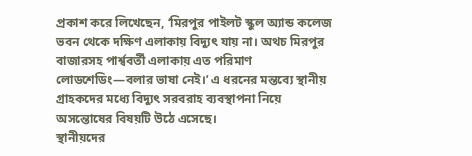প্রকাশ করে লিখেছেন, ‘মিরপুর পাইলট স্কুল অ্যান্ড কলেজ ভবন থেকে দক্ষিণ এলাকায় বিদ্যুৎ যায় না। অথচ মিরপুর বাজারসহ পার্শ্ববর্তী এলাকায় এত পরিমাণ লোডশেডিং—বলার ভাষা নেই।’ এ ধরনের মন্তব্যে স্থানীয় গ্রাহকদের মধ্যে বিদ্যুৎ সরবরাহ ব্যবস্থাপনা নিয়ে অসন্তোষের বিষয়টি উঠে এসেছে।
স্থানীয়দের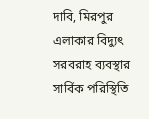দাবি, মিরপুর এলাকার বিদ্যুৎ সরবরাহ ব্যবস্থার সার্বিক পরিস্থিতি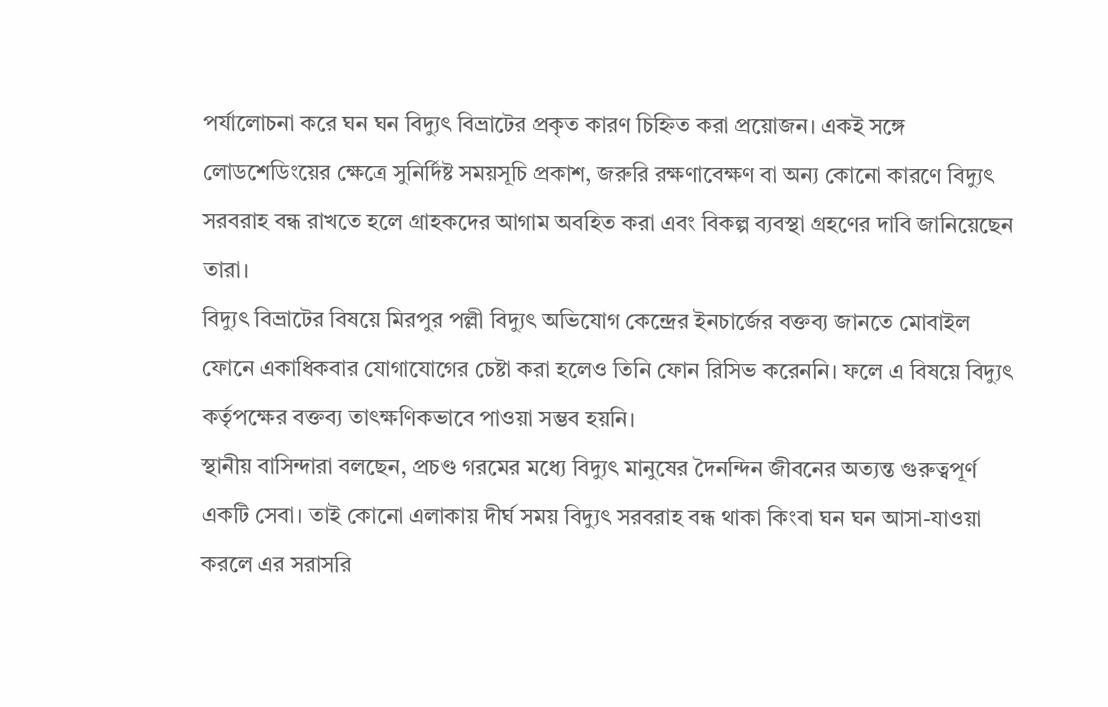পর্যালোচনা করে ঘন ঘন বিদ্যুৎ বিভ্রাটের প্রকৃত কারণ চিহ্নিত করা প্রয়োজন। একই সঙ্গে লোডশেডিংয়ের ক্ষেত্রে সুনির্দিষ্ট সময়সূচি প্রকাশ, জরুরি রক্ষণাবেক্ষণ বা অন্য কোনো কারণে বিদ্যুৎ সরবরাহ বন্ধ রাখতে হলে গ্রাহকদের আগাম অবহিত করা এবং বিকল্প ব্যবস্থা গ্রহণের দাবি জানিয়েছেন তারা।
বিদ্যুৎ বিভ্রাটের বিষয়ে মিরপুর পল্লী বিদ্যুৎ অভিযোগ কেন্দ্রের ইনচার্জের বক্তব্য জানতে মোবাইল ফোনে একাধিকবার যোগাযোগের চেষ্টা করা হলেও তিনি ফোন রিসিভ করেননি। ফলে এ বিষয়ে বিদ্যুৎ কর্তৃপক্ষের বক্তব্য তাৎক্ষণিকভাবে পাওয়া সম্ভব হয়নি।
স্থানীয় বাসিন্দারা বলছেন, প্রচণ্ড গরমের মধ্যে বিদ্যুৎ মানুষের দৈনন্দিন জীবনের অত্যন্ত গুরুত্বপূর্ণ একটি সেবা। তাই কোনো এলাকায় দীর্ঘ সময় বিদ্যুৎ সরবরাহ বন্ধ থাকা কিংবা ঘন ঘন আসা-যাওয়া করলে এর সরাসরি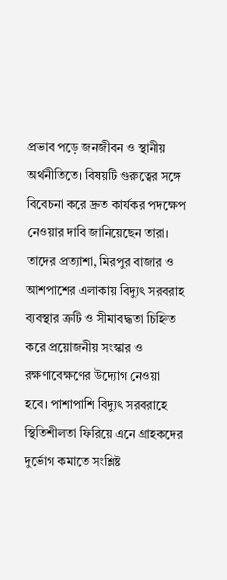প্রভাব পড়ে জনজীবন ও স্থানীয় অর্থনীতিতে। বিষয়টি গুরুত্বের সঙ্গে বিবেচনা করে দ্রুত কার্যকর পদক্ষেপ নেওয়ার দাবি জানিয়েছেন তারা।
তাদের প্রত্যাশা, মিরপুর বাজার ও আশপাশের এলাকায় বিদ্যুৎ সরবরাহ ব্যবস্থার ত্রুটি ও সীমাবদ্ধতা চিহ্নিত করে প্রয়োজনীয় সংস্কার ও রক্ষণাবেক্ষণের উদ্যোগ নেওয়া হবে। পাশাপাশি বিদ্যুৎ সরবরাহে স্থিতিশীলতা ফিরিয়ে এনে গ্রাহকদের দুর্ভোগ কমাতে সংশ্লিষ্ট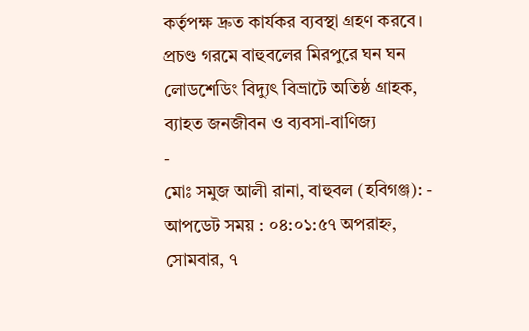কর্তৃপক্ষ দ্রুত কার্যকর ব্যবস্থা গ্রহণ করবে।
প্রচণ্ড গরমে বাহুবলের মিরপুরে ঘন ঘন লোডশেডিং বিদ্যুৎ বিভ্রাটে অতিষ্ঠ গ্রাহক, ব্যাহত জনজীবন ও ব্যবসা-বাণিজ্য
-
মোঃ সমুজ আলী রানা, বাহুবল (হবিগঞ্জ): - আপডেট সময় : ০৪:০১:৫৭ অপরাহ্ন, সোমবার, ৭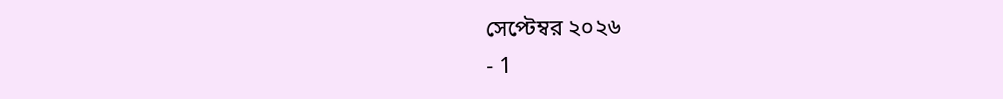সেপ্টেম্বর ২০২৬
- 1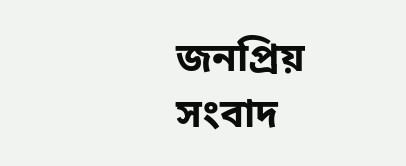জনপ্রিয় সংবাদ